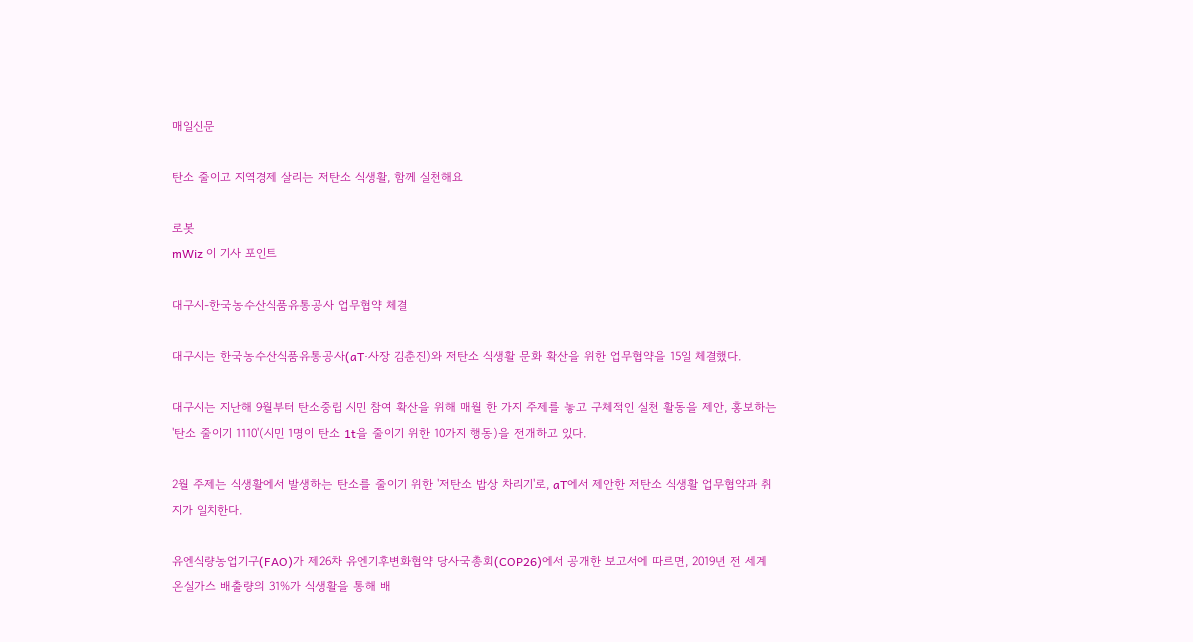매일신문

탄소 줄이고 지역경제 살리는 저탄소 식생활, 함께 실천해요

로봇
mWiz 이 기사 포인트

대구시-한국농수산식품유통공사 업무협약 체결

대구시는 한국농수산식품유통공사(aT·사장 김춘진)와 저탄소 식생활 문화 확산을 위한 업무협약을 15일 체결했다.

대구시는 지난해 9월부터 탄소중립 시민 참여 확산을 위해 매월 한 가지 주제를 놓고 구체적인 실천 활동을 제안, 홍보하는 '탄소 줄이기 1110'(시민 1명이 탄소 1t을 줄이기 위한 10가지 행동)을 전개하고 있다.

2월 주제는 식생활에서 발생하는 탄소를 줄이기 위한 '저탄소 밥상 차리기'로, aT에서 제안한 저탄소 식생활 업무협약과 취지가 일치한다.

유엔식량농업기구(FAO)가 제26차 유엔기후변화협약 당사국총회(COP26)에서 공개한 보고서에 따르면, 2019년 전 세계 온실가스 배출량의 31%가 식생활을 통해 배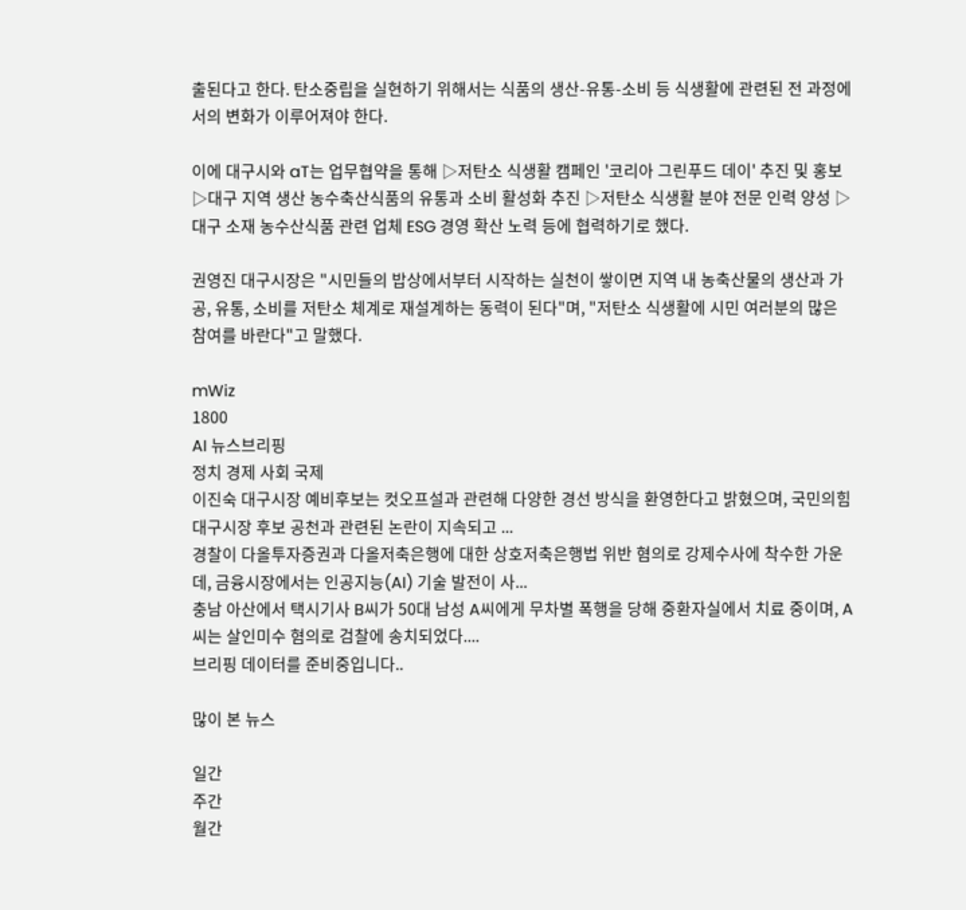출된다고 한다. 탄소중립을 실현하기 위해서는 식품의 생산-유통-소비 등 식생활에 관련된 전 과정에서의 변화가 이루어져야 한다.

이에 대구시와 aT는 업무협약을 통해 ▷저탄소 식생활 캠페인 '코리아 그린푸드 데이' 추진 및 홍보 ▷대구 지역 생산 농수축산식품의 유통과 소비 활성화 추진 ▷저탄소 식생활 분야 전문 인력 양성 ▷ 대구 소재 농수산식품 관련 업체 ESG 경영 확산 노력 등에 협력하기로 했다.

권영진 대구시장은 "시민들의 밥상에서부터 시작하는 실천이 쌓이면 지역 내 농축산물의 생산과 가공, 유통, 소비를 저탄소 체계로 재설계하는 동력이 된다"며, "저탄소 식생활에 시민 여러분의 많은 참여를 바란다"고 말했다.

mWiz
1800
AI 뉴스브리핑
정치 경제 사회 국제
이진숙 대구시장 예비후보는 컷오프설과 관련해 다양한 경선 방식을 환영한다고 밝혔으며, 국민의힘 대구시장 후보 공천과 관련된 논란이 지속되고 ...
경찰이 다올투자증권과 다올저축은행에 대한 상호저축은행법 위반 혐의로 강제수사에 착수한 가운데, 금융시장에서는 인공지능(AI) 기술 발전이 사...
충남 아산에서 택시기사 B씨가 50대 남성 A씨에게 무차별 폭행을 당해 중환자실에서 치료 중이며, A씨는 살인미수 혐의로 검찰에 송치되었다....
브리핑 데이터를 준비중입니다..

많이 본 뉴스

일간
주간
월간